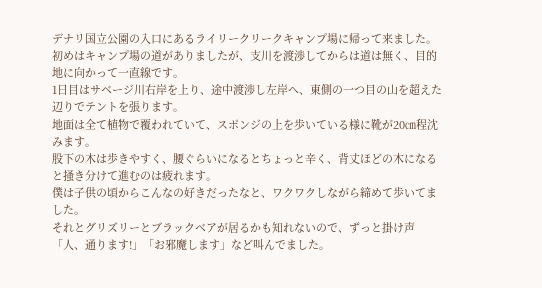デナリ国立公園の入口にあるライリークリークキャンプ場に帰って来ました。
初めはキャンプ場の道がありましたが、支川を渡渉してからは道は無く、目的地に向かって一直線です。
1日目はサベージ川右岸を上り、途中渡渉し左岸へ、東側の一つ目の山を超えた辺りでテントを張ります。
地面は全て植物で覆われていて、スポンジの上を歩いている様に靴が20㎝程沈みます。
股下の木は歩きやすく、腰ぐらいになるとちょっと辛く、背丈ほどの木になると掻き分けて進むのは疲れます。
僕は子供の頃からこんなの好きだったなと、ワクワクしながら締めて歩いてました。
それとグリズリーとブラックベアが居るかも知れないので、ずっと掛け声「人、通ります!」「お邪魔します」など叫んでました。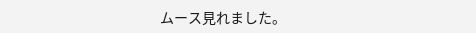ムース見れました。